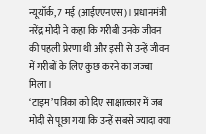न्यूयॉर्क, 7 मई (आईएएनएस)। प्रधानमंत्री नरेंद्र मोदी ने कहा कि गरीबी उनके जीवन की पहली प्रेरणा थी और इसी से उन्हें जीवन में गरीबों के लिए कुछ करने का जज्बा मिला।
‘टाइम’ पत्रिका को दिए साक्षात्कार में जब मोदी से पूछा गया कि उन्हें सबसे ज्यादा क्या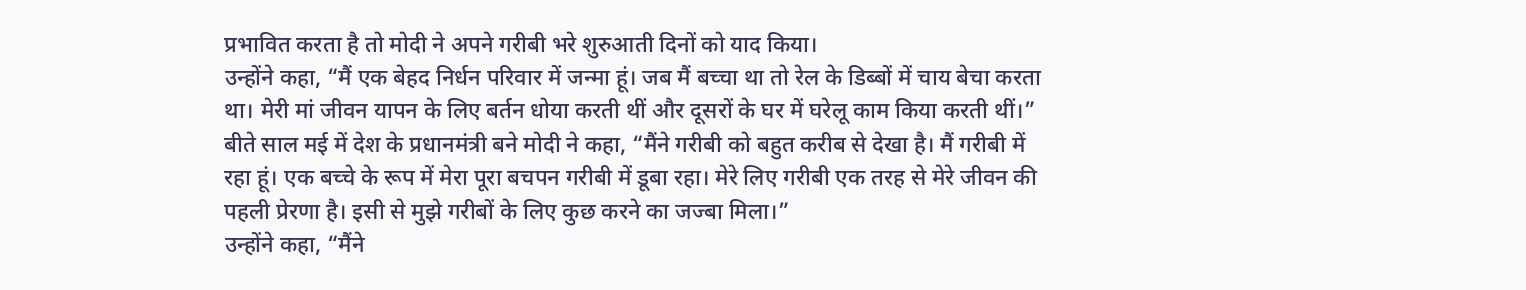प्रभावित करता है तो मोदी ने अपने गरीबी भरे शुरुआती दिनों को याद किया।
उन्होंने कहा, “मैं एक बेहद निर्धन परिवार में जन्मा हूं। जब मैं बच्चा था तो रेल के डिब्बों में चाय बेचा करता था। मेरी मां जीवन यापन के लिए बर्तन धोया करती थीं और दूसरों के घर में घरेलू काम किया करती थीं।”
बीते साल मई में देश के प्रधानमंत्री बने मोदी ने कहा, “मैंने गरीबी को बहुत करीब से देखा है। मैं गरीबी में रहा हूं। एक बच्चे के रूप में मेरा पूरा बचपन गरीबी में डूबा रहा। मेरे लिए गरीबी एक तरह से मेरे जीवन की पहली प्रेरणा है। इसी से मुझे गरीबों के लिए कुछ करने का जज्बा मिला।”
उन्होंने कहा, “मैंने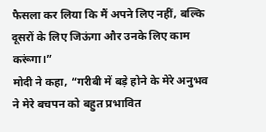फैसला कर लिया कि मैं अपने लिए नहीं, बल्कि दूसरों के लिए जिऊंगा और उनके लिए काम करूंगा।”
मोदी ने कहा, “गरीबी में बड़े होने के मेरे अनुभव ने मेरे बचपन को बहुत प्रभावित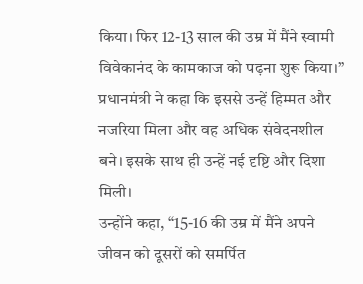किया। फिर 12-13 साल की उम्र में मैंने स्वामी विवेकानंद के कामकाज को पढ़ना शुरू किया।”
प्रधानमंत्री ने कहा कि इससे उन्हें हिम्मत और नजरिया मिला और वह अधिक संवेदनशील बने। इसके साथ ही उन्हें नई दृष्टि और दिशा मिली।
उन्होंने कहा, “15-16 की उम्र में मैंने अपने जीवन को दूसरों को समर्पित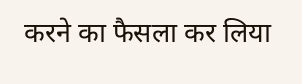करने का फैसला कर लिया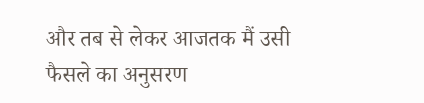और तब से लेकर आजतक मैं उसी फैसले का अनुसरण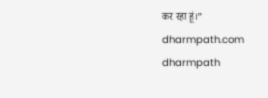कर रहा हूं।”
dharmpath.com dharmpath